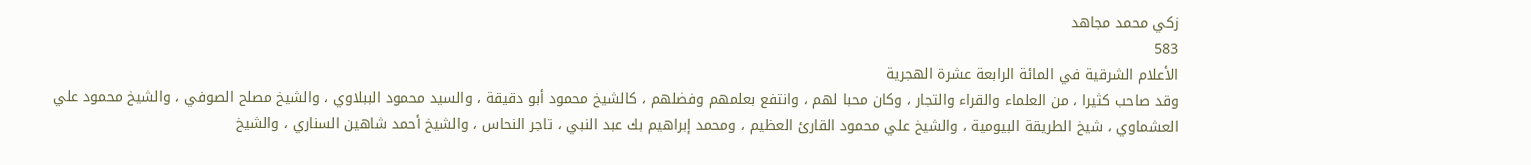زكي محمد مجاهد
583
الأعلام الشرقية في المائة الرابعة عشرة الهجرية
وقد صاحب كثيرا ، من العلماء والقراء والتجار ، وكان محبا لهم ، وانتفع بعلمهم وفضلهم ، كالشيخ محمود أبو دقيقة ، والسيد محمود الببلاوي ، والشيخ مصلح الصوفي ، والشيخ محمود علي العشماوي ، شيخ الطريقة البيومية ، والشيخ علي محمود القارئ العظيم ، ومحمد إبراهيم بك عبد النبي ، تاجر النحاس ، والشيخ أحمد شاهين السناري ، والشيخ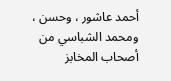أحمد عاشور ، وحسن ، ومحمد الشباسي من أصحاب المخابز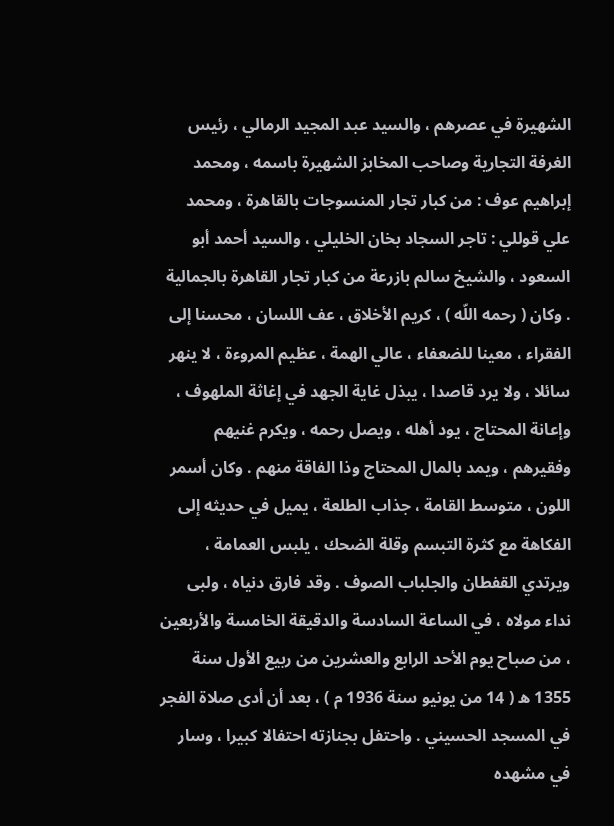الشهيرة في عصرهم ، والسيد عبد المجيد الرمالي ، رئيس الغرفة التجارية وصاحب المخابز الشهيرة باسمه ، ومحمد إبراهيم عوف : من كبار تجار المنسوجات بالقاهرة ، ومحمد علي قوللي : تاجر السجاد بخان الخليلي ، والسيد أحمد أبو السعود ، والشيخ سالم بازرعة من كبار تجار القاهرة بالجمالية . وكان ( رحمه اللّه ) ، كريم الأخلاق ، عف اللسان ، محسنا إلى الفقراء ، معينا للضعفاء ، عالي الهمة ، عظيم المروءة ، لا ينهر سائلا ، ولا يرد قاصدا ، يبذل غاية الجهد في إغاثة الملهوف ، وإعانة المحتاج ، يود أهله ، ويصل رحمه ، ويكرم غنيهم وفقيرهم ، ويمد بالمال المحتاج وذا الفاقة منهم . وكان أسمر اللون ، متوسط القامة ، جذاب الطلعة ، يميل في حديثه إلى الفكاهة مع كثرة التبسم وقلة الضحك ، يلبس العمامة ، ويرتدي القفطان والجلباب الصوف . وقد فارق دنياه ، ولبى نداء مولاه ، في الساعة السادسة والدقيقة الخامسة والأربعين ، من صباح يوم الأحد الرابع والعشرين من ربيع الأول سنة 1355 ه ( 14 من يونيو سنة 1936 م ) ، بعد أن أدى صلاة الفجر في المسجد الحسيني . واحتفل بجنازته احتفالا كبيرا ، وسار في مشهده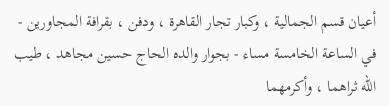أعيان قسم الجمالية ، وكبار تجار القاهرة ، ودفن ، بقرافة المجاورين - في الساعة الخامسة مساء - بجوار والده الحاج حسين مجاهد ، طيب اللّه ثراهما ، وأكرمهما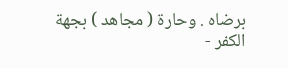برضاه . وحارة ( مجاهد ) بجهة الكفر -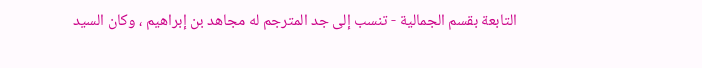التابعة بقسم الجمالية - تنسب إلى جد المترجم له مجاهد بن إبراهيم ، وكان السيد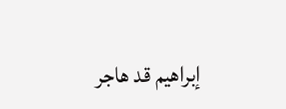إبراهيم قد هاجر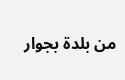من بلدة بجوار